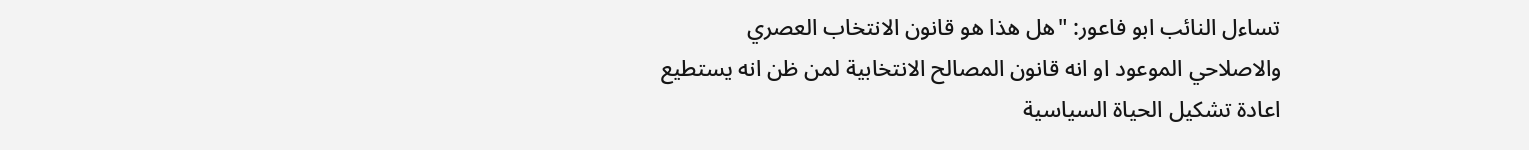تساءل النائب ابو فاعور: "هل هذا هو قانون الانتخاب العصري والاصلاحي الموعود او انه قانون المصالح الانتخابية لمن ظن انه يستطيع اعادة تشكيل الحياة السياسية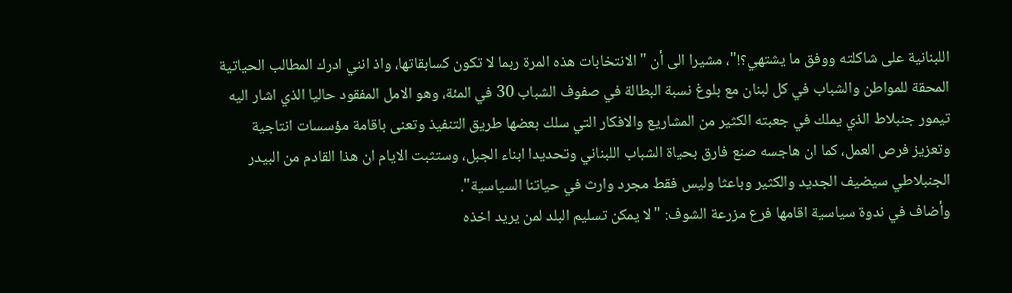اللبنانية على شاكلته ووفق ما يشتهي؟!"، مشيرا الى أن "الانتخابات هذه المرة ربما لا تكون كسابقاتها، واذ انني ادرك المطالب الحياتية المحقة للمواطن والشباب في كل لبنان مع بلوغ نسبة البطالة في صفوف الشباب 30 في المئة، وهو الامل المفقود حاليا الذي اشار اليه تيمور جنبلاط الذي يملك في جعبته الكثير من المشاريع والافكار التي سلك بعضها طريق التنفيذ وتعنى باقامة مؤسسات انتاجية وتعزيز فرص العمل، كما ان هاجسه صنع فارق بحياة الشباب اللبناني وتحديدا ابناء الجبل، وستثبت الايام ان هذا القادم من البيدر الجنبلاطي سيضيف الجديد والكثير وباعثا وليس فقط مجرد وارث في حياتنا السياسية".
وأضاف في ندوة سياسية اقامها فرع مزرعة الشوف: "لا يمكن تسليم البلد لمن يريد اخذه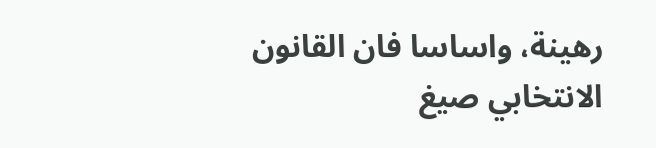رهينة، واساسا فان القانون الانتخابي صيغ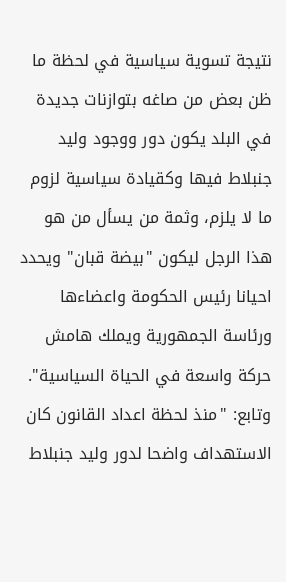نتيجة تسوية سياسية في لحظة ما ظن بعض من صاغه بتوازنات جديدة في البلد يكون دور ووجود وليد جنبلاط فيها وكقيادة سياسية لزوم ما لا يلزم، وثمة من يسأل من هو هذا الرجل ليكون "بيضة قبان" ويحدد احيانا رئيس الحكومة واعضاءها ورئاسة الجمهورية ويملك هامش حركة واسعة في الحياة السياسية".
وتابع: "منذ لحظة اعداد القانون كان الاستهداف واضحا لدور وليد جنبلاط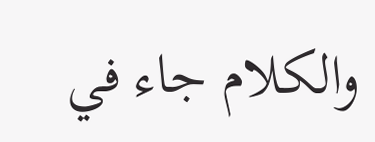والكلام جاء في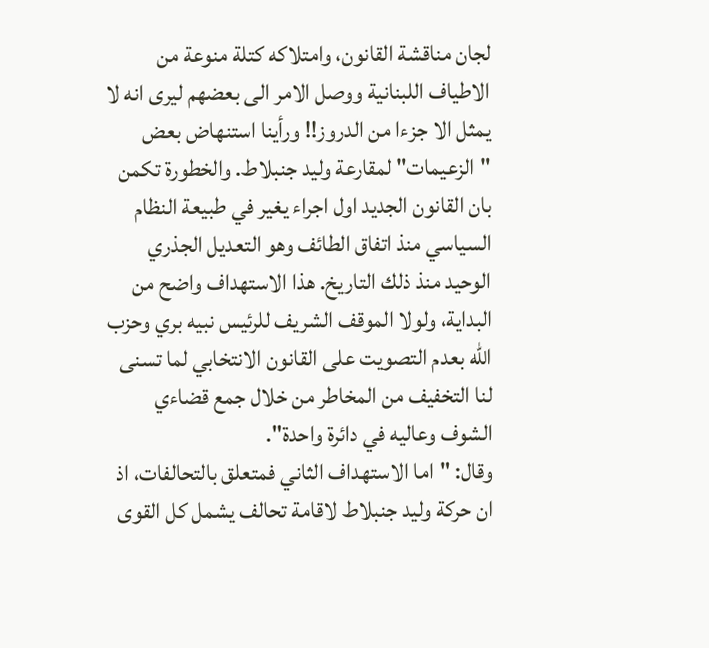لجان مناقشة القانون، وامتلاكه كتلة منوعة من الاطياف اللبنانية ووصل الامر الى بعضهم ليرى انه لا يمثل الا جزءا من الدروز!! ورأينا استنهاض بعض "الزعيمات" لمقارعة وليد جنبلاط. والخطورة تكمن بان القانون الجديد اول اجراء يغير في طبيعة النظام السياسي منذ اتفاق الطائف وهو التعديل الجذري الوحيد منذ ذلك التاريخ. هذا الاستهداف واضح من البداية، ولولا الموقف الشريف للرئيس نبيه بري وحزب الله بعدم التصويت على القانون الانتخابي لما تسنى لنا التخفيف من المخاطر من خلال جمع قضاءي الشوف وعاليه في دائرة واحدة".
وقال: "اما الاستهداف الثاني فمتعلق بالتحالفات، اذ ان حركة وليد جنبلاط لاقامة تحالف يشمل كل القوى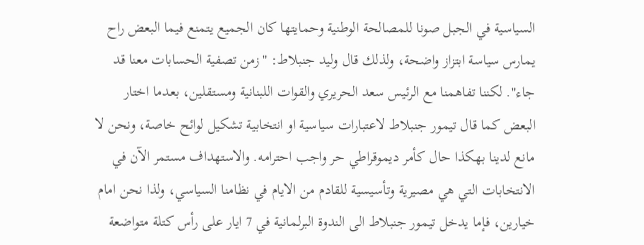السياسية في الجبل صونا للمصالحة الوطنية وحمايتها كان الجميع يتمنع فيما البعض راح يمارس سياسة ابتزاز واضحة، ولذلك قال وليد جنبلاط: "زمن تصفية الحسابات معنا قد جاء". لكننا تفاهمنا مع الرئيس سعد الحريري والقوات اللبنانية ومستقلين، بعدما اختار البعض كما قال تيمور جنبلاط لاعتبارات سياسية او انتخابية تشكيل لوائح خاصة، ونحن لا مانع لدينا بهكذا حال كأمر ديموقراطي حر واجب احترامه. والاستهداف مستمر الآن في الانتخابات التي هي مصيرية وتأسيسية للقادم من الايام في نظامنا السياسي، ولذا نحن امام خيارين، فإما يدخل تيمور جنبلاط الى الندوة البرلمانية في 7 ايار على رأس كتلة متواضعة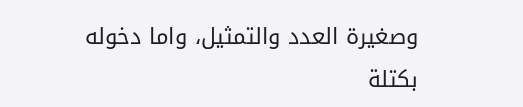وصغيرة العدد والتمثيل، واما دخوله بكتلة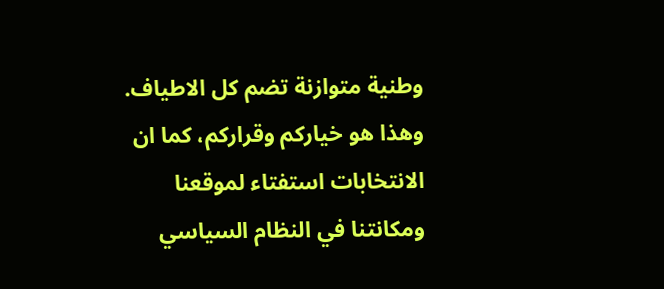وطنية متوازنة تضم كل الاطياف. وهذا هو خياركم وقراركم، كما ان الانتخابات استفتاء لموقعنا ومكانتنا في النظام السياسي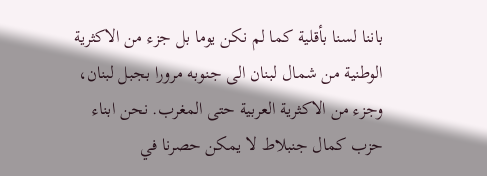باننا لسنا بأقلية كما لم نكن يوما بل جزء من الاكثرية الوطنية من شمال لبنان الى جنوبه مرورا بجبل لبنان، وجزء من الاكثرية العربية حتى المغرب. نحن ابناء حزب كمال جنبلاط لا يمكن حصرنا في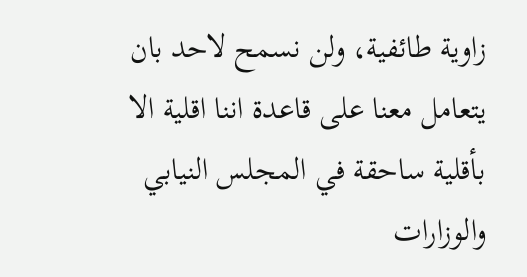زاوية طائفية، ولن نسمح لاحد بان يتعامل معنا على قاعدة اننا اقلية الا بأقلية ساحقة في المجلس النيابي والوزارات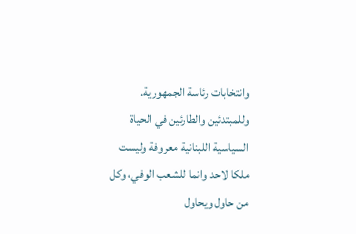وانتخابات رئاسة الجمهورية. وللمبتدئين والطارئين في الحياة السياسية اللبنانية معروفة وليست ملكا لاحد وانما للشعب الوفي، وكل من حاول ويحاول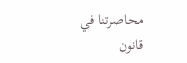محاصرتنا في قانون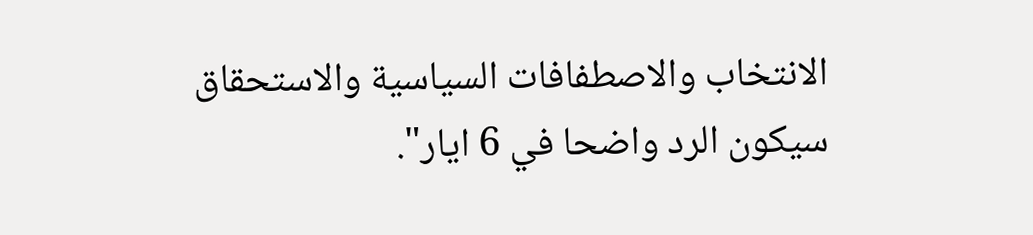الانتخاب والاصطفافات السياسية والاستحقاق سيكون الرد واضحا في 6 ايار".